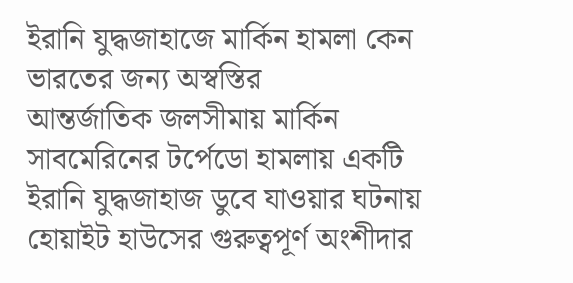ইরানি যুদ্ধজাহাজে মার্কিন হামলা কেন ভারতের জন্য অস্বস্তির
আন্তর্জাতিক জলসীমায় মার্কিন সাবমেরিনের টর্পেডো হামলায় একটি ইরানি যুদ্ধজাহাজ ডুবে যাওয়ার ঘটনায় হোয়াইট হাউসের গুরুত্বপূর্ণ অংশীদার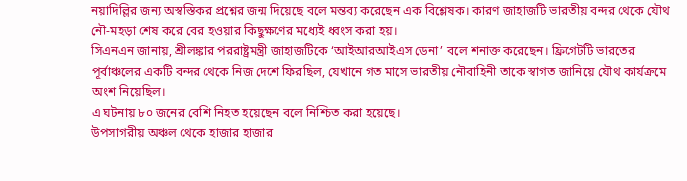নয়াদিল্লির জন্য অস্বস্তিকর প্রশ্নের জন্ম দিয়েছে বলে মন্তব্য করেছেন এক বিশ্লেষক। কারণ জাহাজটি ভারতীয় বন্দর থেকে যৌথ নৌ-মহড়া শেষ করে বের হওয়ার কিছুক্ষণের মধ্যেই ধ্বংস করা হয়।
সিএনএন জানায়, শ্রীলঙ্কার পররাষ্ট্রমন্ত্রী জাহাজটিকে ‘আইআরআইএস ডেনা’ বলে শনাক্ত করেছেন। ফ্রিগেটটি ভারতের পূর্বাঞ্চলের একটি বন্দর থেকে নিজ দেশে ফিরছিল, যেখানে গত মাসে ভারতীয় নৌবাহিনী তাকে স্বাগত জানিয়ে যৌথ কার্যক্রমে অংশ নিয়েছিল।
এ ঘটনায় ৮০ জনের বেশি নিহত হয়েছেন বলে নিশ্চিত করা হয়েছে।
উপসাগরীয় অঞ্চল থেকে হাজার হাজার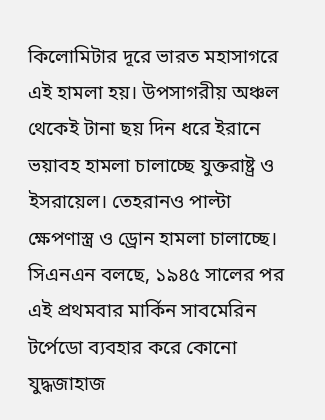কিলোমিটার দূরে ভারত মহাসাগরে এই হামলা হয়। উপসাগরীয় অঞ্চল থেকেই টানা ছয় দিন ধরে ইরানে ভয়াবহ হামলা চালাচ্ছে যুক্তরাষ্ট্র ও ইসরায়েল। তেহরানও পাল্টা ক্ষেপণাস্ত্র ও ড্রোন হামলা চালাচ্ছে।
সিএনএন বলছে, ১৯৪৫ সালের পর এই প্রথমবার মার্কিন সাবমেরিন টর্পেডো ব্যবহার করে কোনো যুদ্ধজাহাজ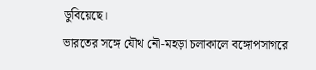ডুবিয়েছে।
ভারতের সঙ্গে যৌথ নৌ-মহড়া চলাকালে বঙ্গোপসাগরে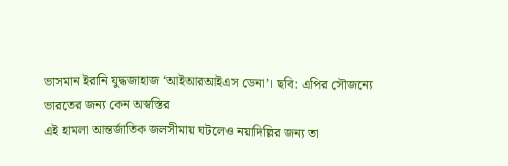ভাসমান ইরানি যুদ্ধজাহাজ ‘আইআরআইএস ডেনা’। ছবি: এপির সৌজন্যে
ভারতের জন্য কেন অস্বস্তির
এই হামলা আন্তর্জাতিক জলসীমায় ঘটলেও নয়াদিল্লির জন্য তা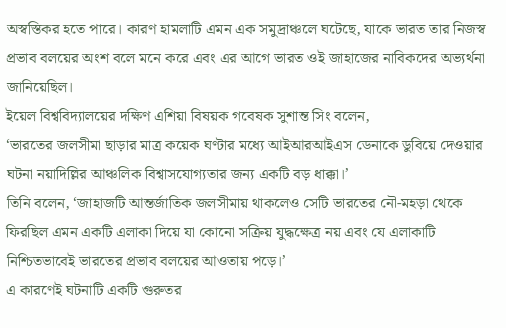অস্বস্তিকর হতে পারে। কারণ হামলাটি এমন এক সমুদ্রাঞ্চলে ঘটেছে, যাকে ভারত তার নিজস্ব প্রভাব বলয়ের অংশ বলে মনে করে এবং এর আগে ভারত ওই জাহাজের নাবিকদের অভ্যর্থনা জানিয়েছিল।
ইয়েল বিশ্ববিদ্যালয়ের দক্ষিণ এশিয়া বিষয়ক গবেষক সুশান্ত সিং বলেন,
‘ভারতের জলসীমা ছাড়ার মাত্র কয়েক ঘণ্টার মধ্যে আইআরআইএস ডেনাকে ডুবিয়ে দেওয়ার ঘটনা নয়াদিল্লির আঞ্চলিক বিশ্বাসযোগ্যতার জন্য একটি বড় ধাক্কা।’
তিনি বলেন, ‘জাহাজটি আন্তর্জাতিক জলসীমায় থাকলেও সেটি ভারতের নৌ-মহড়া থেকে ফিরছিল এমন একটি এলাকা দিয়ে যা কোনো সক্রিয় যুদ্ধক্ষেত্র নয় এবং যে এলাকাটি নিশ্চিতভাবেই ভারতের প্রভাব বলয়ের আওতায় পড়ে।’
এ কারণেই ঘটনাটি একটি গুরুতর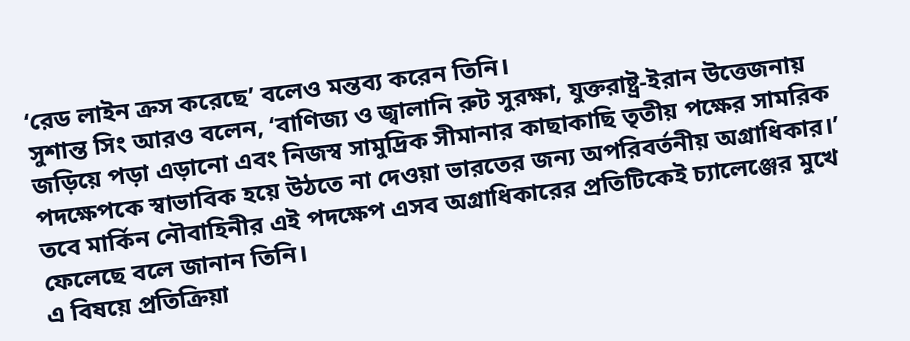‘রেড লাইন ক্রস করেছে’ বলেও মন্তব্য করেন তিনি।
সুশান্ত সিং আরও বলেন, ‘বাণিজ্য ও জ্বালানি রুট সুরক্ষা, যুক্তরাষ্ট্র-ইরান উত্তেজনায় জড়িয়ে পড়া এড়ানো এবং নিজস্ব সামুদ্রিক সীমানার কাছাকাছি তৃতীয় পক্ষের সামরিক পদক্ষেপকে স্বাভাবিক হয়ে উঠতে না দেওয়া ভারতের জন্য অপরিবর্তনীয় অগ্রাধিকার।’
তবে মার্কিন নৌবাহিনীর এই পদক্ষেপ এসব অগ্রাধিকারের প্রতিটিকেই চ্যালেঞ্জের মুখে ফেলেছে বলে জানান তিনি।
এ বিষয়ে প্রতিক্রিয়া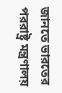জানতে ভারতের পররাষ্ট্র মন্ত্রণালয়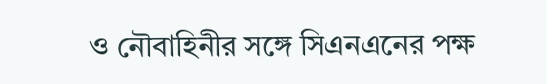ও নৌবাহিনীর সঙ্গে সিএনএনের পক্ষ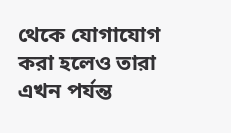থেকে যোগাযোগ করা হলেও তারা এখন পর্যন্ত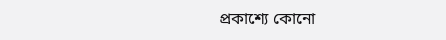প্রকাশ্যে কোনো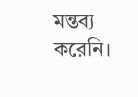মন্তব্য করেনি।